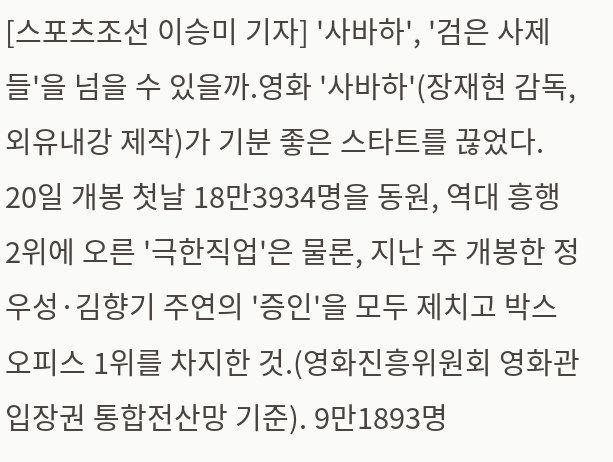[스포츠조선 이승미 기자] '사바하', '검은 사제들'을 넘을 수 있을까.영화 '사바하'(장재현 감독, 외유내강 제작)가 기분 좋은 스타트를 끊었다. 20일 개봉 첫날 18만3934명을 동원, 역대 흥행 2위에 오른 '극한직업'은 물론, 지난 주 개봉한 정우성·김향기 주연의 '증인'을 모두 제치고 박스오피스 1위를 차지한 것.(영화진흥위원회 영화관입장권 통합전산망 기준). 9만1893명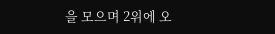을 모으며 2위에 오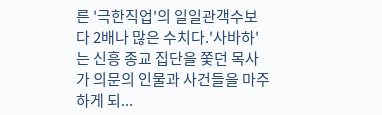른 '극한직업'의 일일관객수보다 2배나 많은 수치다.'사바하'는 신흥 종교 집단을 쫓던 목사가 의문의 인물과 사건들을 마주하게 되...